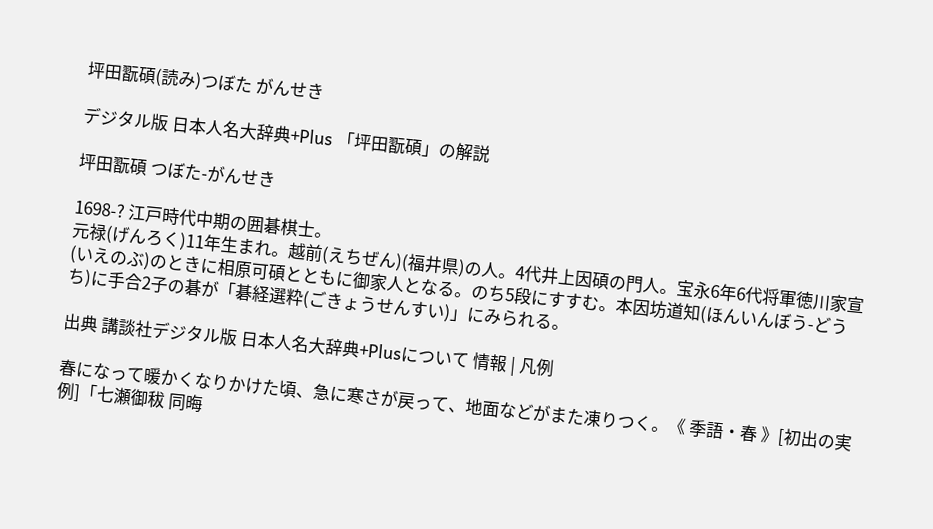坪田翫碩(読み)つぼた がんせき

デジタル版 日本人名大辞典+Plus 「坪田翫碩」の解説

坪田翫碩 つぼた-がんせき

1698-? 江戸時代中期の囲碁棋士。
元禄(げんろく)11年生まれ。越前(えちぜん)(福井県)の人。4代井上因碩の門人。宝永6年6代将軍徳川家宣(いえのぶ)のときに相原可碩とともに御家人となる。のち5段にすすむ。本因坊道知(ほんいんぼう-どうち)に手合2子の碁が「碁経選粋(ごきょうせんすい)」にみられる。

出典 講談社デジタル版 日本人名大辞典+Plusについて 情報 | 凡例

春になって暖かくなりかけた頃、急に寒さが戻って、地面などがまた凍りつく。《 季語・春 》[初出の実例]「七瀬御秡 同晦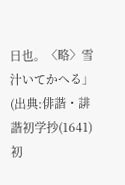日也。〈略〉雪汁いてかへる」(出典:俳諧・誹諧初学抄(1641)初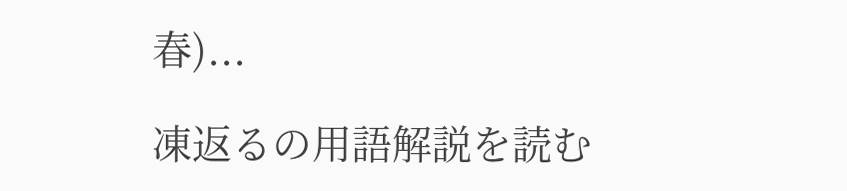春)...

凍返るの用語解説を読む